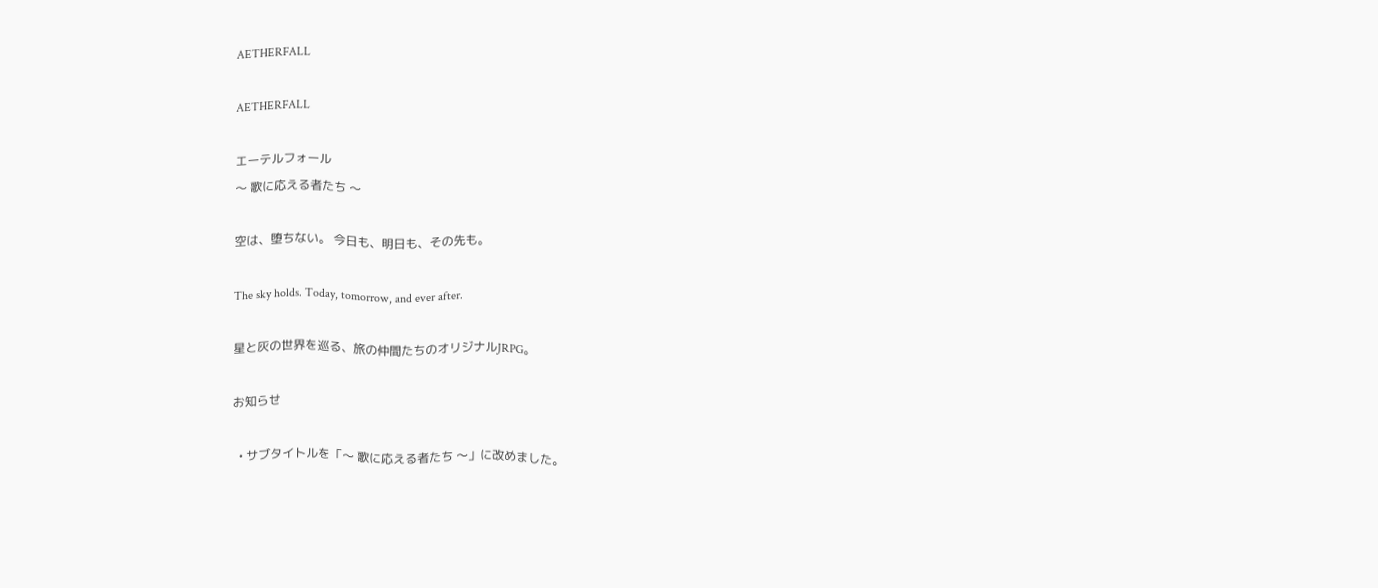AETHERFALL

AETHERFALL

エーテルフォール
〜 歌に応える者たち 〜

空は、堕ちない。 今日も、明日も、その先も。

The sky holds. Today, tomorrow, and ever after.

星と灰の世界を巡る、旅の仲間たちのオリジナルJRPG。

お知らせ

  • サブタイトルを「〜 歌に応える者たち 〜」に改めました。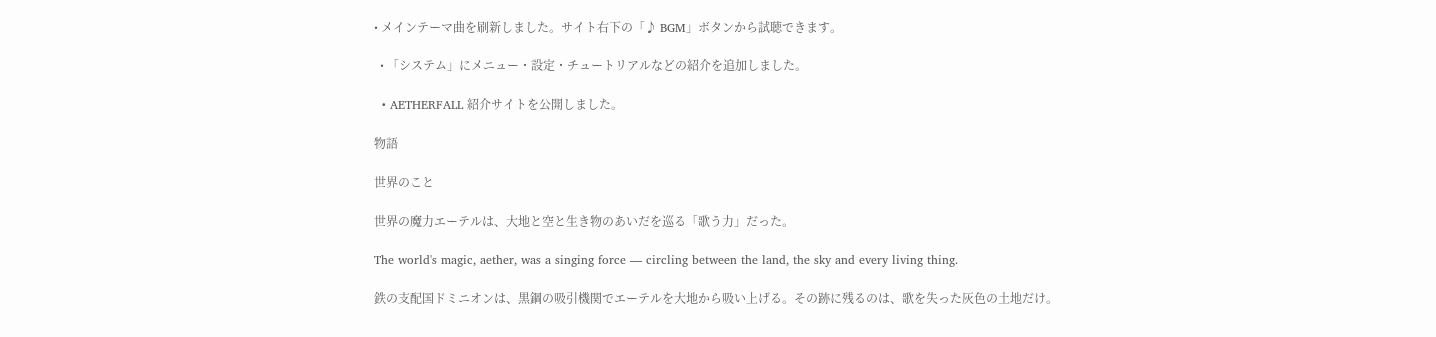• メインテーマ曲を刷新しました。サイト右下の「♪ BGM」ボタンから試聴できます。

  • 「システム」にメニュー・設定・チュートリアルなどの紹介を追加しました。

  • AETHERFALL 紹介サイトを公開しました。

物語

世界のこと

世界の魔力エーテルは、大地と空と生き物のあいだを巡る「歌う力」だった。

The world's magic, aether, was a singing force — circling between the land, the sky and every living thing.

鉄の支配国ドミニオンは、黒鋼の吸引機関でエーテルを大地から吸い上げる。その跡に残るのは、歌を失った灰色の土地だけ。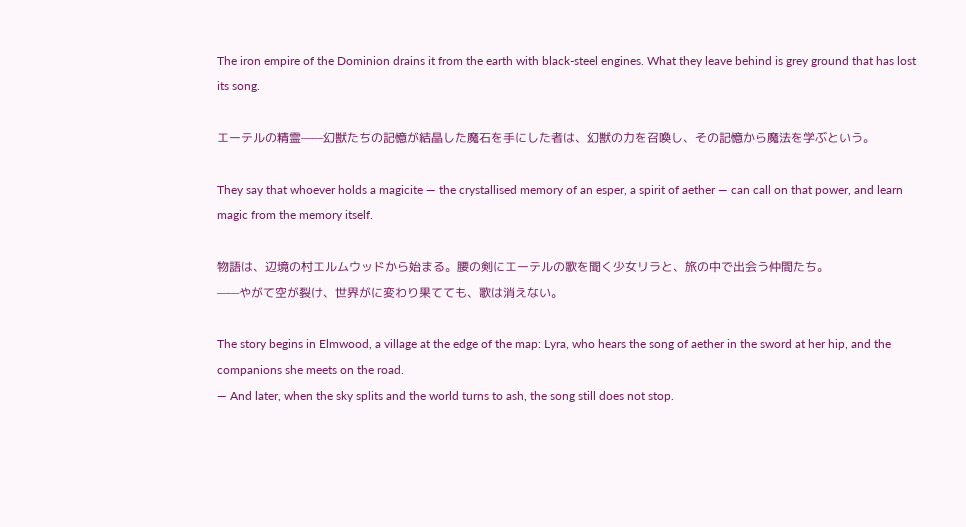The iron empire of the Dominion drains it from the earth with black-steel engines. What they leave behind is grey ground that has lost its song.

エーテルの精霊——幻獣たちの記憶が結晶した魔石を手にした者は、幻獣の力を召喚し、その記憶から魔法を学ぶという。

They say that whoever holds a magicite — the crystallised memory of an esper, a spirit of aether — can call on that power, and learn magic from the memory itself.

物語は、辺境の村エルムウッドから始まる。腰の剣にエーテルの歌を聞く少女リラと、旅の中で出会う仲間たち。
——やがて空が裂け、世界がに変わり果てても、歌は消えない。

The story begins in Elmwood, a village at the edge of the map: Lyra, who hears the song of aether in the sword at her hip, and the companions she meets on the road.
— And later, when the sky splits and the world turns to ash, the song still does not stop.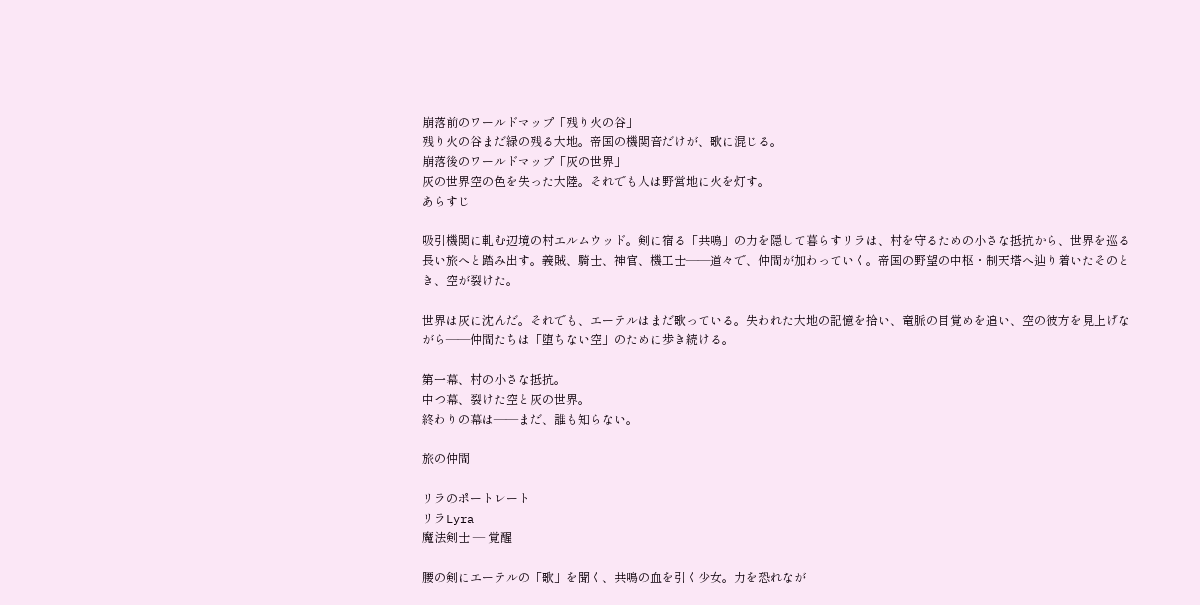崩落前のワールドマップ「残り火の谷」
残り火の谷まだ緑の残る大地。帝国の機関音だけが、歌に混じる。
崩落後のワールドマップ「灰の世界」
灰の世界空の色を失った大陸。それでも人は野営地に火を灯す。
あらすじ

吸引機関に軋む辺境の村エルムウッド。剣に宿る「共鳴」の力を隠して暮らすリラは、村を守るための小さな抵抗から、世界を巡る長い旅へと踏み出す。義賊、騎士、神官、機工士——道々で、仲間が加わっていく。帝国の野望の中枢・制天塔へ辿り着いたそのとき、空が裂けた。

世界は灰に沈んだ。それでも、エーテルはまだ歌っている。失われた大地の記憶を拾い、竜脈の目覚めを追い、空の彼方を見上げながら——仲間たちは「堕ちない空」のために歩き続ける。

第一幕、村の小さな抵抗。
中つ幕、裂けた空と灰の世界。
終わりの幕は——まだ、誰も知らない。

旅の仲間

リラのポートレート
リラLyra
魔法剣士 — 覚醒

腰の剣にエーテルの「歌」を聞く、共鳴の血を引く少女。力を恐れなが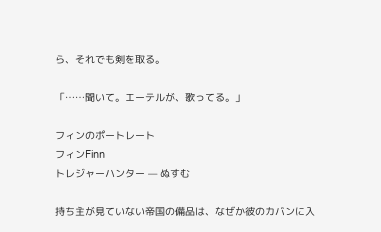ら、それでも剣を取る。

「……聞いて。エーテルが、歌ってる。」

フィンのポートレート
フィンFinn
トレジャーハンター — ぬすむ

持ち主が見ていない帝国の備品は、なぜか彼のカバンに入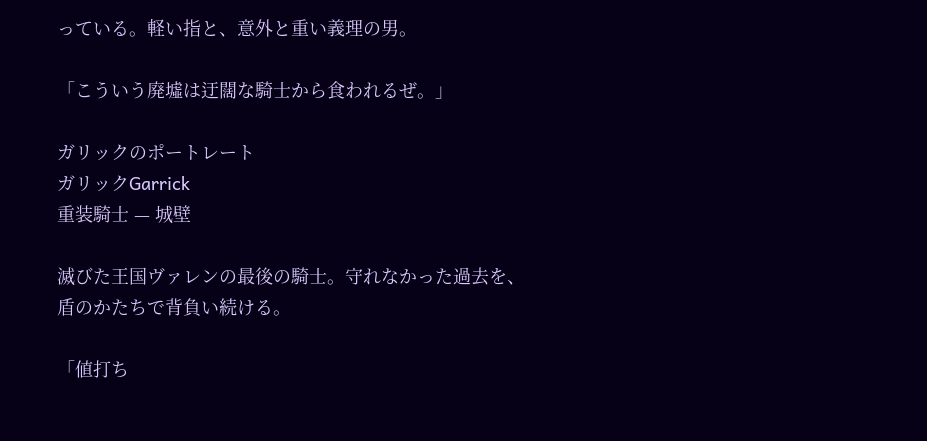っている。軽い指と、意外と重い義理の男。

「こういう廃墟は迂闊な騎士から食われるぜ。」

ガリックのポートレート
ガリックGarrick
重装騎士 — 城壁

滅びた王国ヴァレンの最後の騎士。守れなかった過去を、盾のかたちで背負い続ける。

「値打ち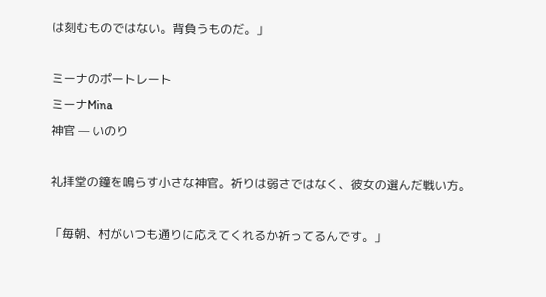は刻むものではない。背負うものだ。」

ミーナのポートレート
ミーナMina
神官 — いのり

礼拝堂の鐘を鳴らす小さな神官。祈りは弱さではなく、彼女の選んだ戦い方。

「毎朝、村がいつも通りに応えてくれるか祈ってるんです。」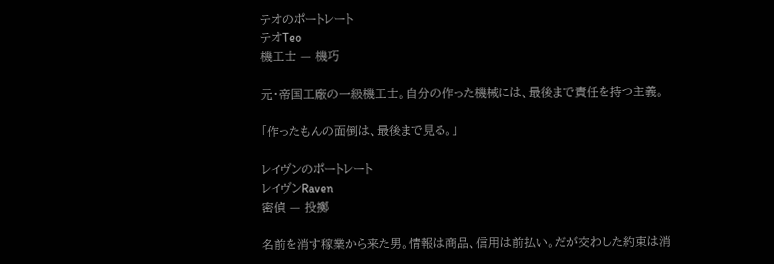テオのポートレート
テオTeo
機工士 — 機巧

元・帝国工廠の一級機工士。自分の作った機械には、最後まで責任を持つ主義。

「作ったもんの面倒は、最後まで見る。」

レイヴンのポートレート
レイヴンRaven
密偵 — 投擲

名前を消す稼業から来た男。情報は商品、信用は前払い。だが交わした約束は消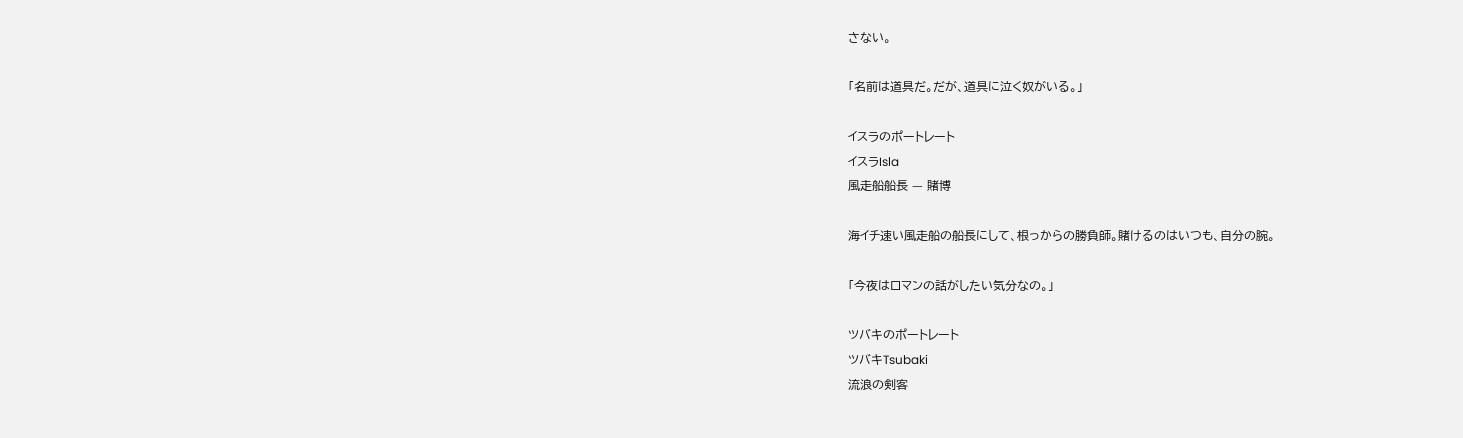さない。

「名前は道具だ。だが、道具に泣く奴がいる。」

イスラのポートレート
イスラIsla
風走船船長 — 賭博

海イチ速い風走船の船長にして、根っからの勝負師。賭けるのはいつも、自分の腕。

「今夜はロマンの話がしたい気分なの。」

ツバキのポートレート
ツバキTsubaki
流浪の剣客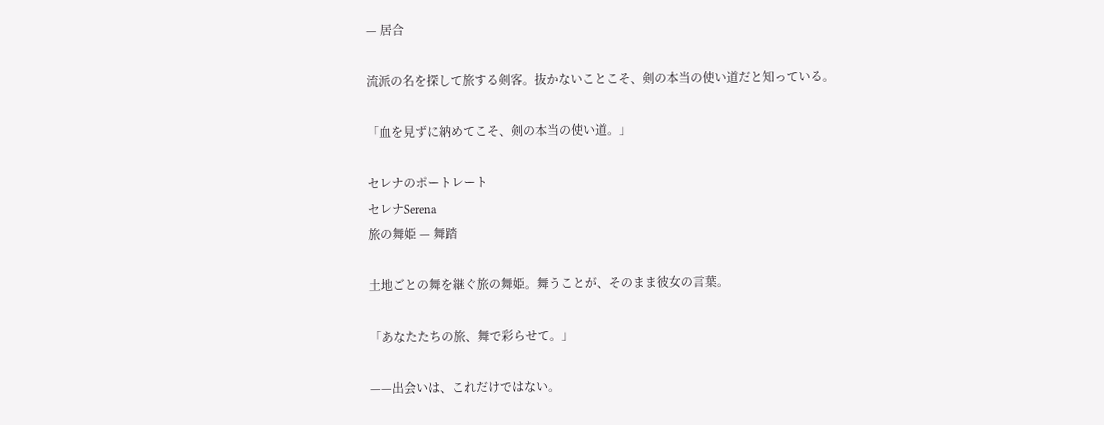— 居合

流派の名を探して旅する剣客。抜かないことこそ、剣の本当の使い道だと知っている。

「血を見ずに納めてこそ、剣の本当の使い道。」

セレナのポートレート
セレナSerena
旅の舞姫 — 舞踏

土地ごとの舞を継ぐ旅の舞姫。舞うことが、そのまま彼女の言葉。

「あなたたちの旅、舞で彩らせて。」

——出会いは、これだけではない。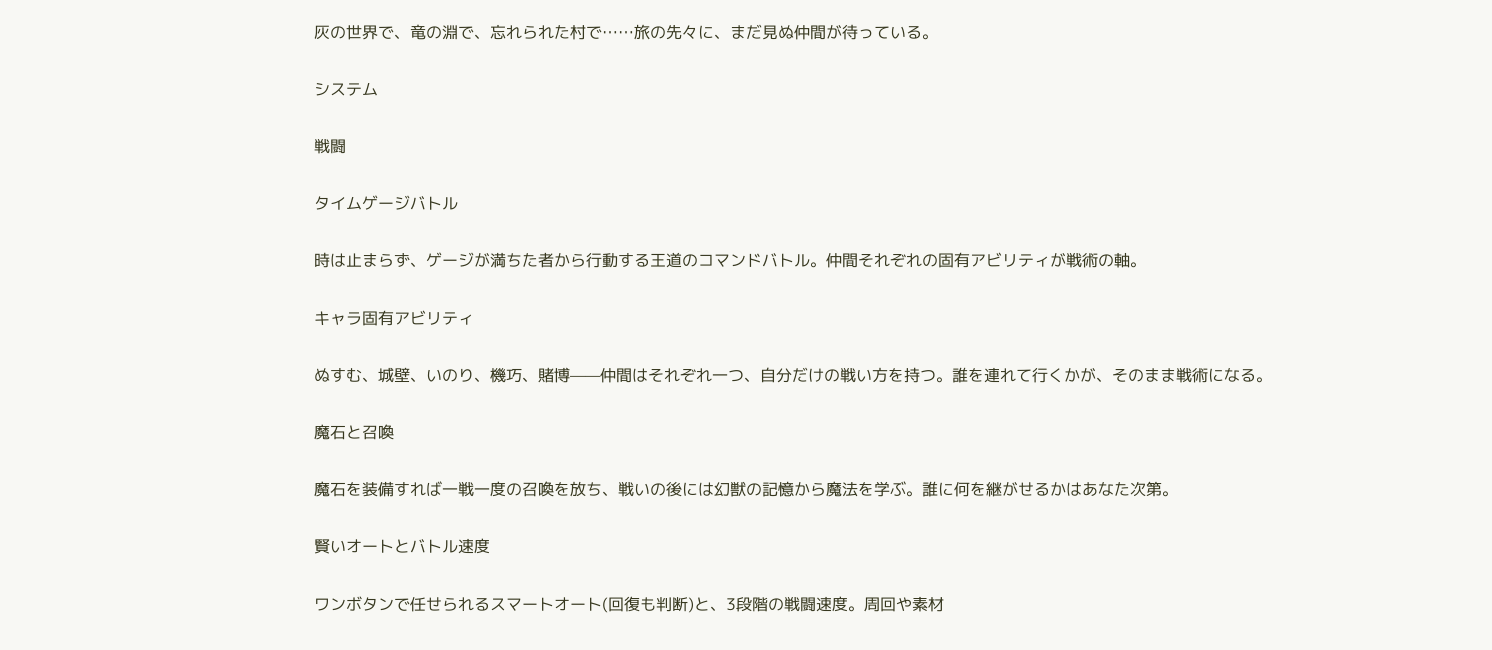灰の世界で、竜の淵で、忘れられた村で……旅の先々に、まだ見ぬ仲間が待っている。

システム

戦闘

タイムゲージバトル

時は止まらず、ゲージが満ちた者から行動する王道のコマンドバトル。仲間それぞれの固有アビリティが戦術の軸。

キャラ固有アビリティ

ぬすむ、城壁、いのり、機巧、賭博——仲間はそれぞれ一つ、自分だけの戦い方を持つ。誰を連れて行くかが、そのまま戦術になる。

魔石と召喚

魔石を装備すれば一戦一度の召喚を放ち、戦いの後には幻獣の記憶から魔法を学ぶ。誰に何を継がせるかはあなた次第。

賢いオートとバトル速度

ワンボタンで任せられるスマートオート(回復も判断)と、3段階の戦闘速度。周回や素材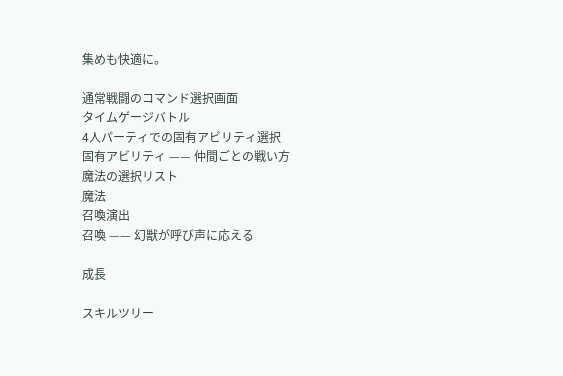集めも快適に。

通常戦闘のコマンド選択画面
タイムゲージバトル
4人パーティでの固有アビリティ選択
固有アビリティ —— 仲間ごとの戦い方
魔法の選択リスト
魔法
召喚演出
召喚 —— 幻獣が呼び声に応える

成長

スキルツリー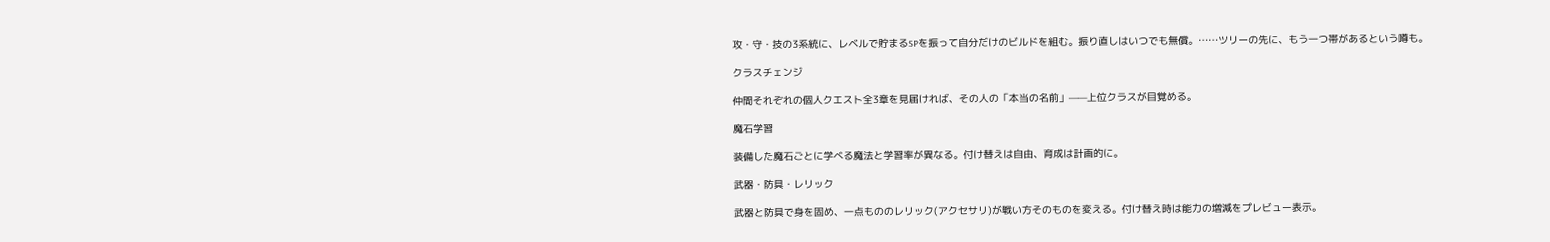攻・守・技の3系統に、レベルで貯まるSPを振って自分だけのビルドを組む。振り直しはいつでも無償。……ツリーの先に、もう一つ帯があるという噂も。

クラスチェンジ

仲間それぞれの個人クエスト全3章を見届ければ、その人の「本当の名前」——上位クラスが目覚める。

魔石学習

装備した魔石ごとに学べる魔法と学習率が異なる。付け替えは自由、育成は計画的に。

武器・防具・レリック

武器と防具で身を固め、一点もののレリック(アクセサリ)が戦い方そのものを変える。付け替え時は能力の増減をプレビュー表示。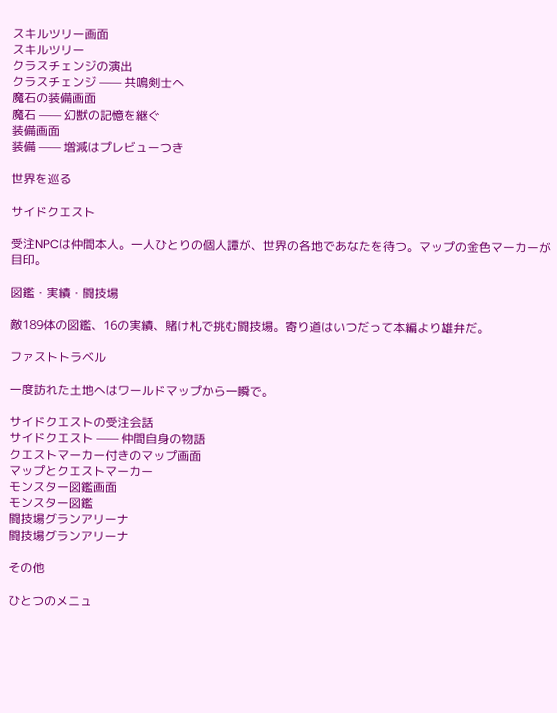スキルツリー画面
スキルツリー
クラスチェンジの演出
クラスチェンジ —— 共鳴剣士へ
魔石の装備画面
魔石 —— 幻獣の記憶を継ぐ
装備画面
装備 —— 増減はプレビューつき

世界を巡る

サイドクエスト

受注NPCは仲間本人。一人ひとりの個人譚が、世界の各地であなたを待つ。マップの金色マーカーが目印。

図鑑・実績・闘技場

敵189体の図鑑、16の実績、賭け札で挑む闘技場。寄り道はいつだって本編より雄弁だ。

ファストトラベル

一度訪れた土地へはワールドマップから一瞬で。

サイドクエストの受注会話
サイドクエスト —— 仲間自身の物語
クエストマーカー付きのマップ画面
マップとクエストマーカー
モンスター図鑑画面
モンスター図鑑
闘技場グランアリーナ
闘技場グランアリーナ

その他

ひとつのメニュ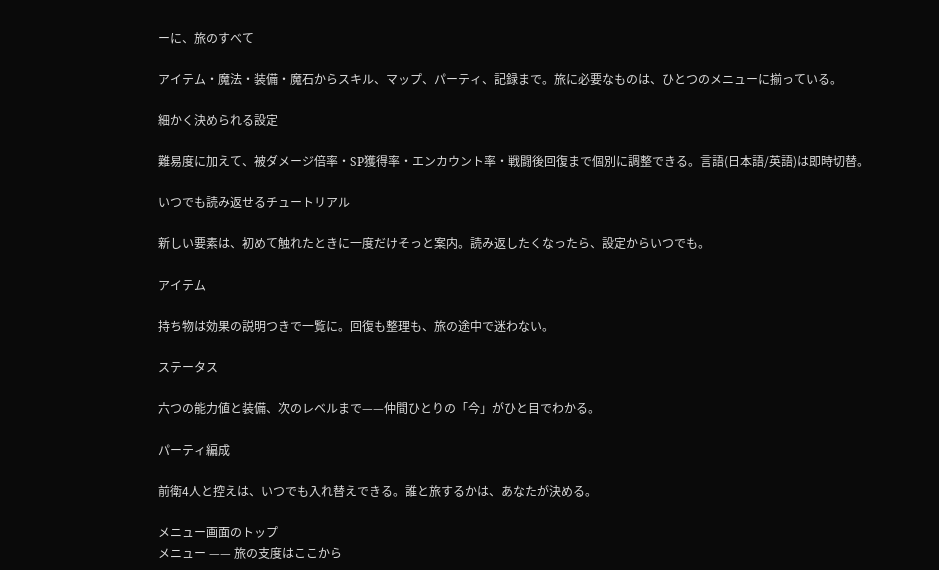ーに、旅のすべて

アイテム・魔法・装備・魔石からスキル、マップ、パーティ、記録まで。旅に必要なものは、ひとつのメニューに揃っている。

細かく決められる設定

難易度に加えて、被ダメージ倍率・SP獲得率・エンカウント率・戦闘後回復まで個別に調整できる。言語(日本語/英語)は即時切替。

いつでも読み返せるチュートリアル

新しい要素は、初めて触れたときに一度だけそっと案内。読み返したくなったら、設定からいつでも。

アイテム

持ち物は効果の説明つきで一覧に。回復も整理も、旅の途中で迷わない。

ステータス

六つの能力値と装備、次のレベルまで——仲間ひとりの「今」がひと目でわかる。

パーティ編成

前衛4人と控えは、いつでも入れ替えできる。誰と旅するかは、あなたが決める。

メニュー画面のトップ
メニュー —— 旅の支度はここから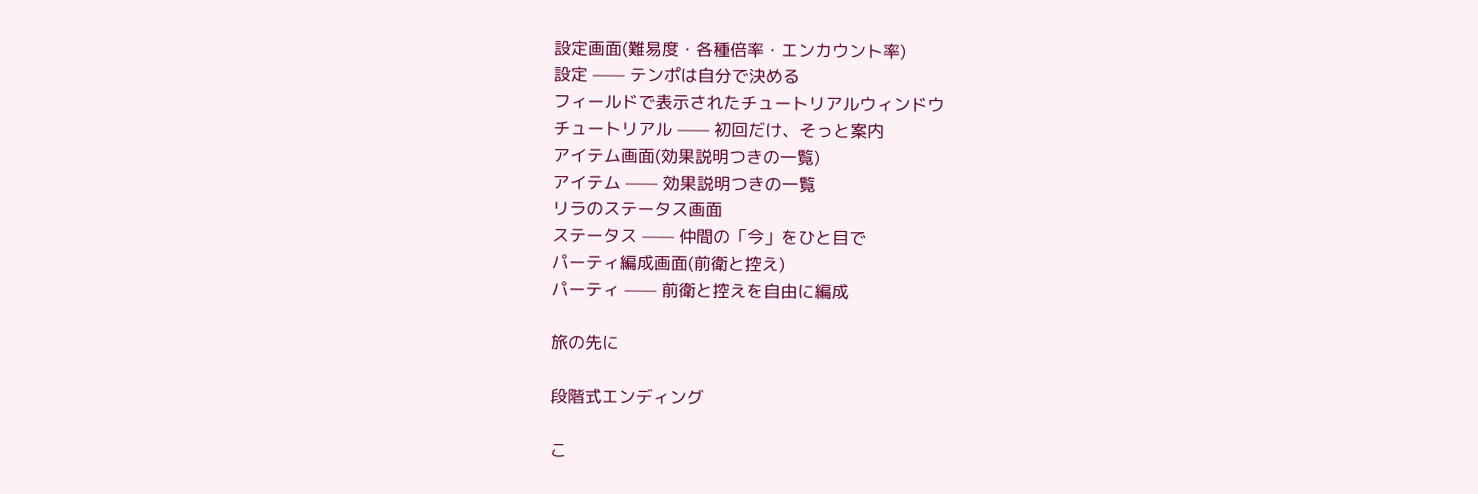設定画面(難易度・各種倍率・エンカウント率)
設定 —— テンポは自分で決める
フィールドで表示されたチュートリアルウィンドウ
チュートリアル —— 初回だけ、そっと案内
アイテム画面(効果説明つきの一覧)
アイテム —— 効果説明つきの一覧
リラのステータス画面
ステータス —— 仲間の「今」をひと目で
パーティ編成画面(前衛と控え)
パーティ —— 前衛と控えを自由に編成

旅の先に

段階式エンディング

こ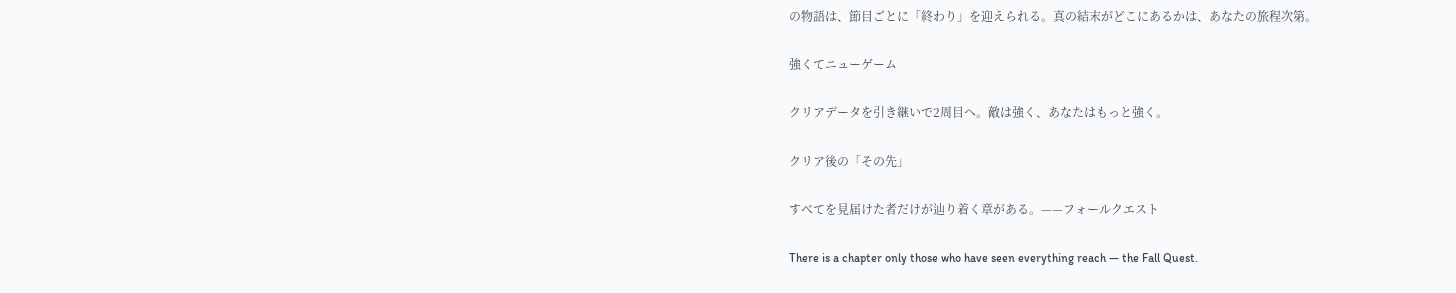の物語は、節目ごとに「終わり」を迎えられる。真の結末がどこにあるかは、あなたの旅程次第。

強くてニューゲーム

クリアデータを引き継いで2周目へ。敵は強く、あなたはもっと強く。

クリア後の「その先」

すべてを見届けた者だけが辿り着く章がある。——フォールクエスト

There is a chapter only those who have seen everything reach — the Fall Quest.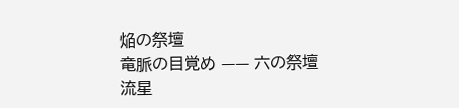焔の祭壇
竜脈の目覚め —— 六の祭壇
流星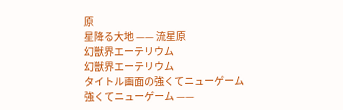原
星降る大地 —— 流星原
幻獣界エーテリウム
幻獣界エーテリウム
タイトル画面の強くてニューゲーム
強くてニューゲーム ——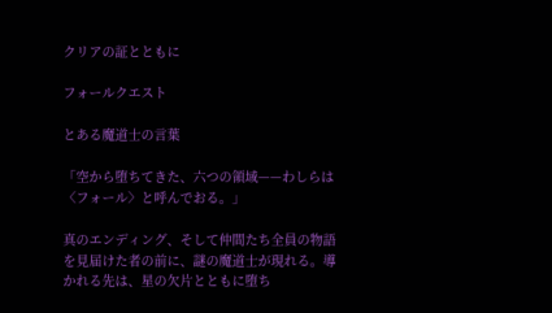クリアの証とともに

フォールクエスト

とある魔道士の言葉

「空から堕ちてきた、六つの領域——わしらは〈フォール〉と呼んでおる。」

真のエンディング、そして仲間たち全員の物語を見届けた者の前に、謎の魔道士が現れる。導かれる先は、星の欠片とともに堕ち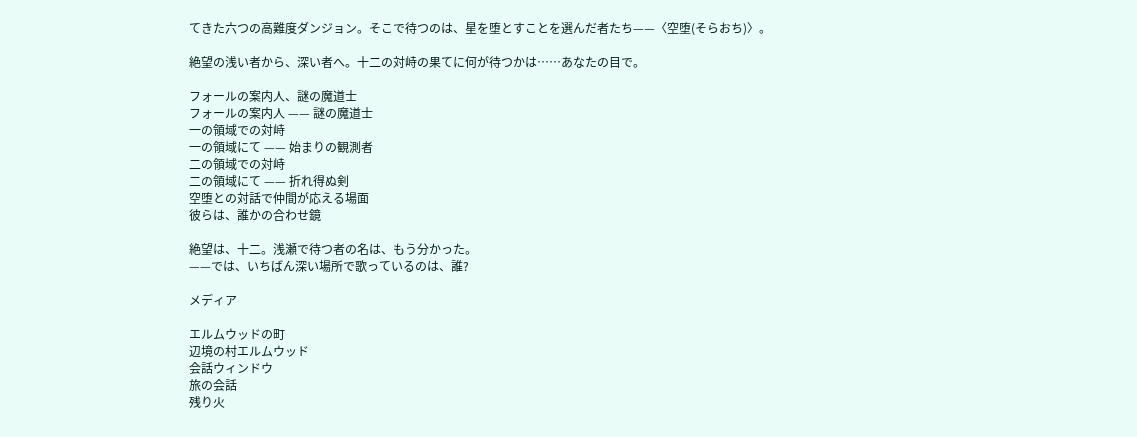てきた六つの高難度ダンジョン。そこで待つのは、星を堕とすことを選んだ者たち——〈空堕(そらおち)〉。

絶望の浅い者から、深い者へ。十二の対峙の果てに何が待つかは……あなたの目で。

フォールの案内人、謎の魔道士
フォールの案内人 —— 謎の魔道士
一の領域での対峙
一の領域にて —— 始まりの観測者
二の領域での対峙
二の領域にて —— 折れ得ぬ剣
空堕との対話で仲間が応える場面
彼らは、誰かの合わせ鏡

絶望は、十二。浅瀬で待つ者の名は、もう分かった。
——では、いちばん深い場所で歌っているのは、誰?

メディア

エルムウッドの町
辺境の村エルムウッド
会話ウィンドウ
旅の会話
残り火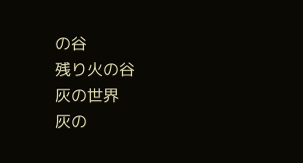の谷
残り火の谷
灰の世界
灰の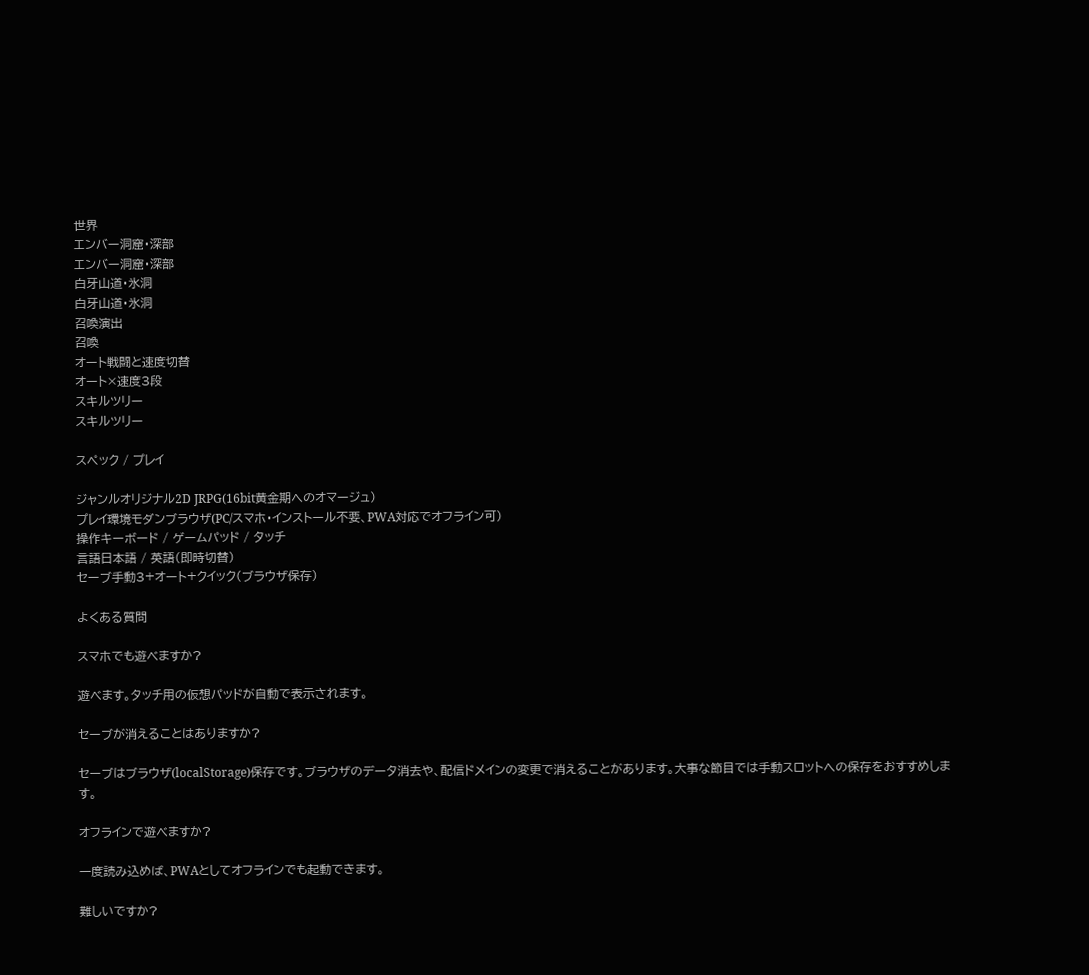世界
エンバー洞窟・深部
エンバー洞窟・深部
白牙山道・氷洞
白牙山道・氷洞
召喚演出
召喚
オート戦闘と速度切替
オート×速度3段
スキルツリー
スキルツリー

スペック / プレイ

ジャンルオリジナル2D JRPG(16bit黄金期へのオマージュ)
プレイ環境モダンブラウザ(PC/スマホ・インストール不要、PWA対応でオフライン可)
操作キーボード / ゲームパッド / タッチ
言語日本語 / 英語(即時切替)
セーブ手動3+オート+クイック(ブラウザ保存)

よくある質問

スマホでも遊べますか?

遊べます。タッチ用の仮想パッドが自動で表示されます。

セーブが消えることはありますか?

セーブはブラウザ(localStorage)保存です。ブラウザのデータ消去や、配信ドメインの変更で消えることがあります。大事な節目では手動スロットへの保存をおすすめします。

オフラインで遊べますか?

一度読み込めば、PWAとしてオフラインでも起動できます。

難しいですか?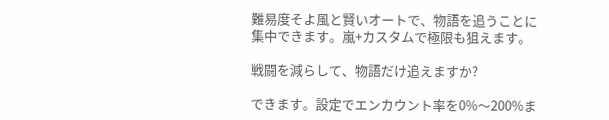難易度そよ風と賢いオートで、物語を追うことに集中できます。嵐+カスタムで極限も狙えます。

戦闘を減らして、物語だけ追えますか?

できます。設定でエンカウント率を0%〜200%ま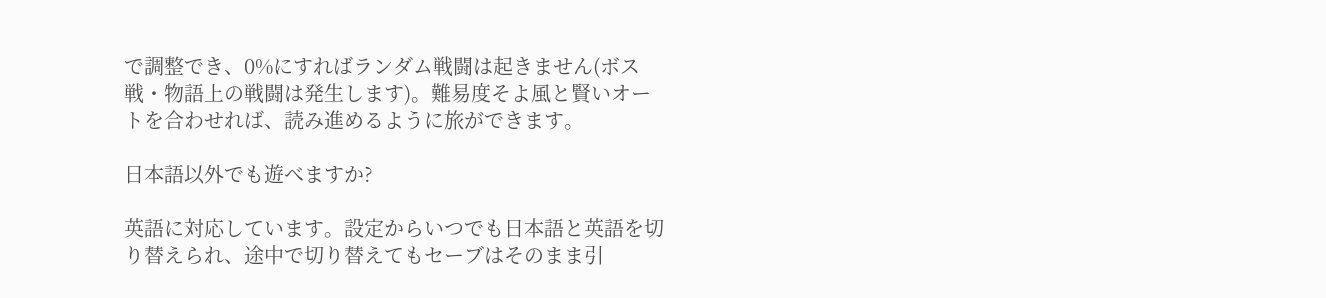で調整でき、0%にすればランダム戦闘は起きません(ボス戦・物語上の戦闘は発生します)。難易度そよ風と賢いオートを合わせれば、読み進めるように旅ができます。

日本語以外でも遊べますか?

英語に対応しています。設定からいつでも日本語と英語を切り替えられ、途中で切り替えてもセーブはそのまま引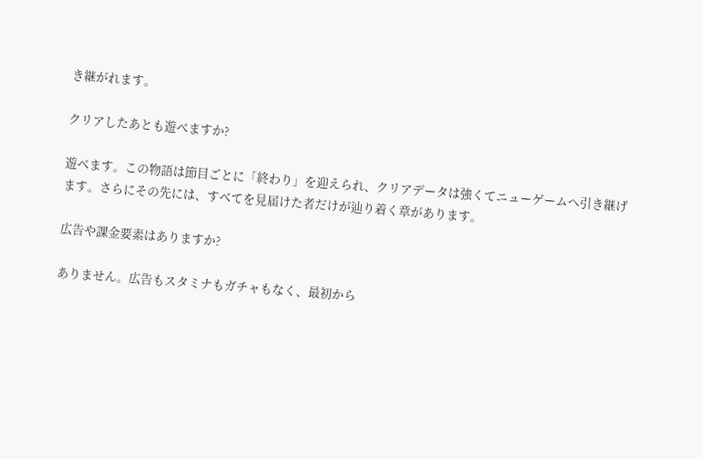き継がれます。

クリアしたあとも遊べますか?

遊べます。この物語は節目ごとに「終わり」を迎えられ、クリアデータは強くてニューゲームへ引き継げます。さらにその先には、すべてを見届けた者だけが辿り着く章があります。

広告や課金要素はありますか?

ありません。広告もスタミナもガチャもなく、最初から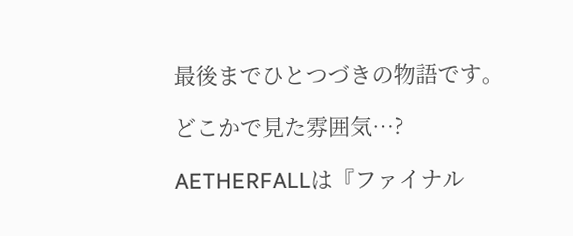最後までひとつづきの物語です。

どこかで見た雰囲気…?

AETHERFALLは『ファイナル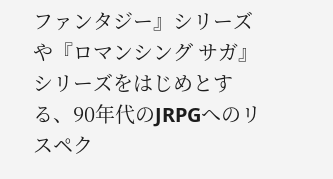ファンタジー』シリーズや『ロマンシング サガ』シリーズをはじめとする、90年代のJRPGへのリスペク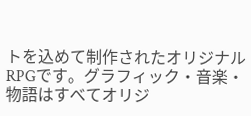トを込めて制作されたオリジナルRPGです。グラフィック・音楽・物語はすべてオリジ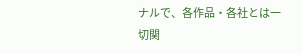ナルで、各作品・各社とは一切関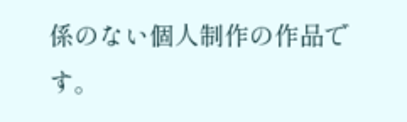係のない個人制作の作品です。